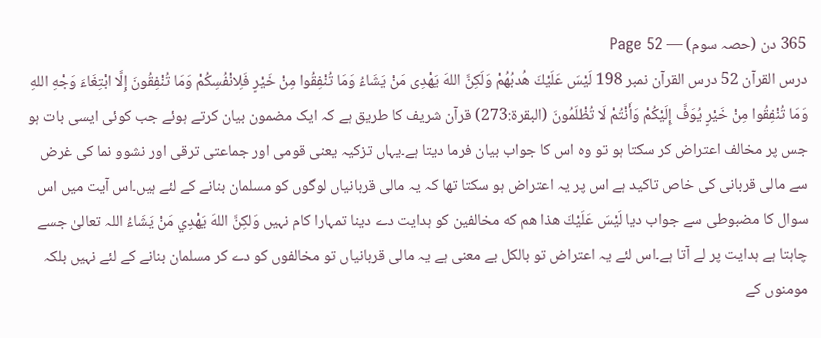365 دن (حصہ سوم) — Page 52
درس القرآن 52 درس القرآن نمبر 198 لَيْسَ عَلَيْكَ هُدبُهُمْ وَلَكِنَّ اللهَ يَهْدِى مَنْ يَشَاءُ وَمَا تُنْفِقُوا مِنْ خَيْرٍ فَلِانْفُسِكُمْ وَمَا تُنْفِقُونَ إِلَّا ابْتِغَاءَ وَجْهِ اللهِ وَمَا تُنْفِقُوا مِنْ خَيْرٍ يُوَفَّ إِلَيْكُمْ وَأَنْتُمْ لَا تُظْلَمُونَ (البقرة:273) قرآن شریف کا طریق ہے کہ ایک مضمون بیان کرتے ہوئے جب کوئی ایسی بات ہو جس پر مخالف اعتراض کر سکتا ہو تو وہ اس کا جواب بیان فرما دیتا ہے۔یہاں تزکیہ یعنی قومی اور جماعتی ترقی اور نشوو نما کی غرض سے مالی قربانی کی خاص تاکید ہے اس پر یہ اعتراض ہو سکتا تھا کہ یہ مالی قربانیاں لوگوں کو مسلمان بنانے کے لئے ہیں۔اس آیت میں اس سوال کا مضبوطی سے جواب دیا لَيْسَ عَلَيْكَ هذا هم که مخالفین کو ہدایت دے دینا تمہارا کام نہیں وَلكِنَّ اللهَ يَهْدِي مَنْ يَشَاءُ اللہ تعالیٰ جسے چاہتا ہے ہدایت پر لے آتا ہے۔اس لئے یہ اعتراض تو بالکل بے معنی ہے یہ مالی قربانیاں تو مخالفوں کو دے کر مسلمان بنانے کے لئے نہیں بلکہ مومنوں کے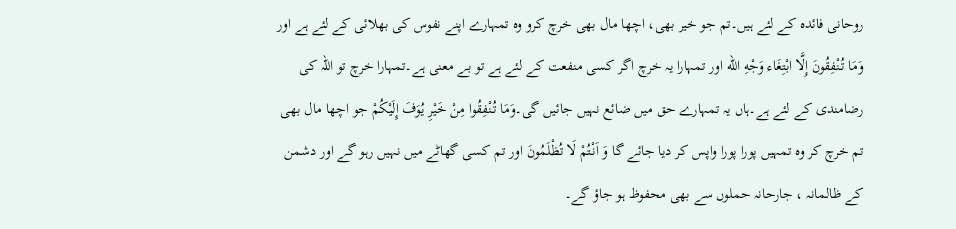روحانی فائدہ کے لئے ہیں۔تم جو خیر بھی، اچھا مال بھی خرچ کرو وہ تمہارے اپنے نفوس کی بھلائی کے لئے ہے اور وَمَا تُنْفِقُونَ إِلَّا ابْتِغَاء وَجْهِ الله اور تمہارا یہ خرچ اگر کسی منفعت کے لئے ہے تو بے معنی ہے۔تمہارا خرچ تو اللہ کی رضامندی کے لئے ہے۔ہاں یہ تمہارے حق میں ضائع نہیں جائیں گی۔وَمَا تُنْفِقُوا مِنْ خَيْرِ يُوَفَ إِلَيْكُمْ جو اچھا مال بھی تم خرچ کر وہ تمہیں پورا پورا واپس کر دیا جائے گا وَ اَنْتُمْ لَا تُظْلَمُونَ اور تم کسی گھاٹے میں نہیں رہو گے اور دشمن کے ظالمانہ ، جارحانہ حملوں سے بھی محفوظ ہو جاؤ گے۔